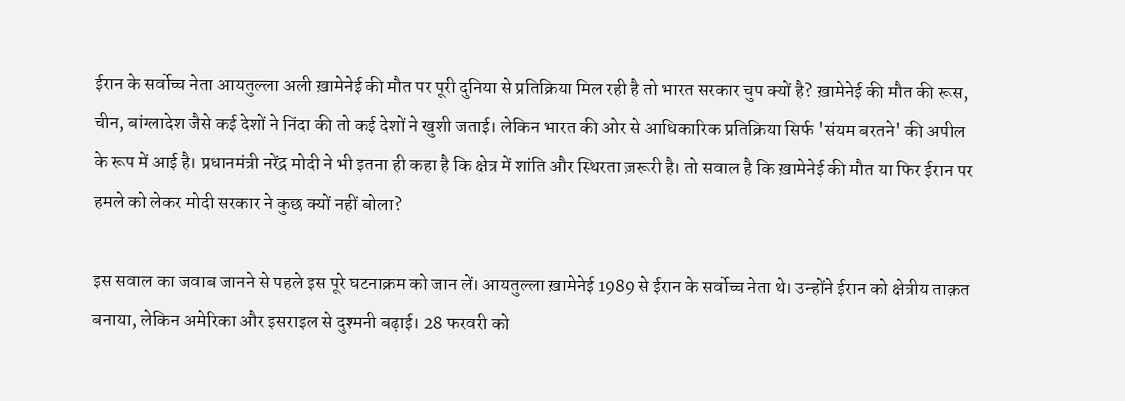ईरान के सर्वोच्च नेता आयतुल्ला अली ख़ामेनेई की मौत पर पूरी दुनिया से प्रतिक्रिया मिल रही है तो भारत सरकार चुप क्यों है? ख़ामेनेई की मौत की रूस, चीन, बांग्लादेश जैसे कई देशों ने निंदा की तो कई देशों ने खुशी जताई। लेकिन भारत की ओर से आधिकारिक प्रतिक्रिया सिर्फ 'संयम बरतने' की अपील के रूप में आई है। प्रधानमंत्री नरेंद्र मोदी ने भी इतना ही कहा है कि क्षेत्र में शांति और स्थिरता ज़रूरी है। तो सवाल है कि ख़ामेनेई की मौत या फिर ईरान पर हमले को लेकर मोदी सरकार ने कुछ क्यों नहीं बोला?

इस सवाल का जवाब जानने से पहले इस पूरे घटनाक्रम को जान लें। आयतुल्ला ख़ामेनेई 1989 से ईरान के सर्वोच्च नेता थे। उन्होंने ईरान को क्षेत्रीय ताक़त बनाया, लेकिन अमेरिका और इसराइल से दुश्मनी बढ़ाई। 28 फरवरी को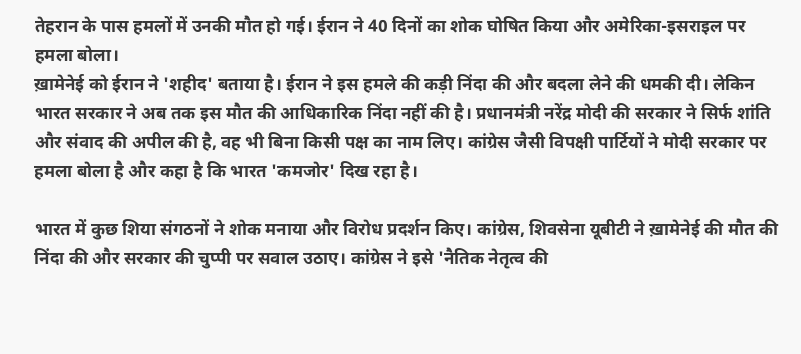तेहरान के पास हमलों में उनकी मौत हो गई। ईरान ने 40 दिनों का शोक घोषित किया और अमेरिका-इसराइल पर हमला बोला।
ख़ामेनेई को ईरान ने 'शहीद' बताया है। ईरान ने इस हमले की कड़ी निंदा की और बदला लेने की धमकी दी। लेकिन भारत सरकार ने अब तक इस मौत की आधिकारिक निंदा नहीं की है। प्रधानमंत्री नरेंद्र मोदी की सरकार ने सिर्फ शांति और संवाद की अपील की है, वह भी बिना किसी पक्ष का नाम लिए। कांग्रेस जैसी विपक्षी पार्टियों ने मोदी सरकार पर हमला बोला है और कहा है कि भारत 'कमजोर' दिख रहा है।

भारत में कुछ शिया संगठनों ने शोक मनाया और विरोध प्रदर्शन किए। कांग्रेस, शिवसेना यूबीटी ने ख़ामेनेई की मौत की निंदा की और सरकार की चुप्पी पर सवाल उठाए। कांग्रेस ने इसे 'नैतिक नेतृत्व की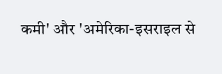कमी' और 'अमेरिका-इसराइल से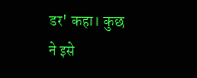डर' कहा। कुछ ने इसे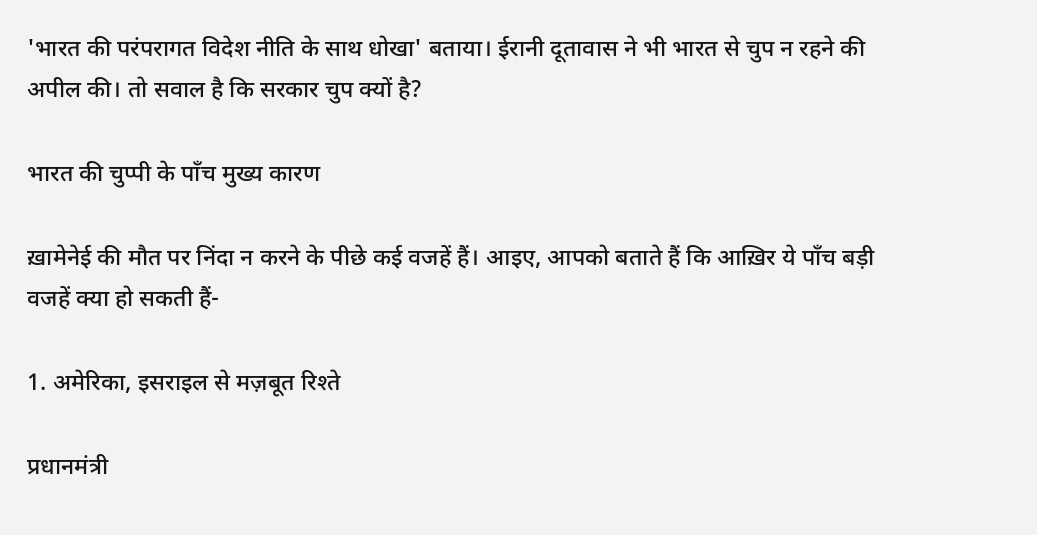'भारत की परंपरागत विदेश नीति के साथ धोखा' बताया। ईरानी दूतावास ने भी भारत से चुप न रहने की अपील की। तो सवाल है कि सरकार चुप क्यों है?

भारत की चुप्पी के पाँच मुख्य कारण

ख़ामेनेई की मौत पर निंदा न करने के पीछे कई वजहें हैं। आइए, आपको बताते हैं कि आख़िर ये पाँच बड़ी वजहें क्या हो सकती हैं-

1. अमेरिका, इसराइल से मज़बूत रिश्ते

प्रधानमंत्री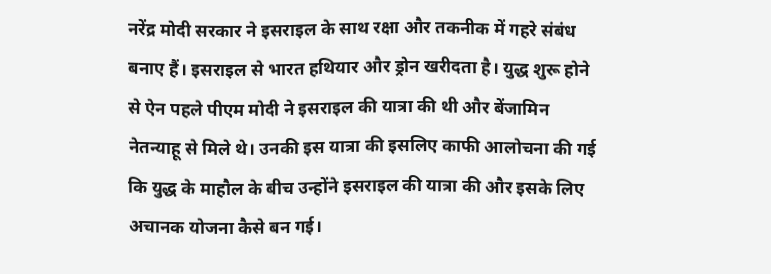नरेंद्र मोदी सरकार ने इसराइल के साथ रक्षा और तकनीक में गहरे संबंध बनाए हैं। इसराइल से भारत हथियार और ड्रोन खरीदता है। युद्ध शुरू होने से ऐन पहले पीएम मोदी ने इसराइल की यात्रा की थी और बेंजामिन नेतन्याहू से मिले थे। उनकी इस यात्रा की इसलिए काफी आलोचना की गई कि युद्ध के माहौल के बीच उन्होंने इसराइल की यात्रा की और इसके लिए अचानक योजना कैसे बन गई।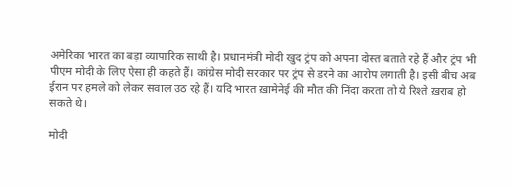अमेरिका भारत का बड़ा व्यापारिक साथी है। प्रधानमंत्री मोदी खुद ट्रंप को अपना दोस्त बताते रहे हैं और ट्रंप भी पीएम मोदी के लिए ऐसा ही कहते हैं। कांग्रेस मोदी सरकार पर ट्रंप से डरने का आरोप लगाती है। इसी बीच अब ईरान पर हमले को लेकर सवाल उठ रहे हैं। यदि भारत ख़ामेनेई की मौत की निंदा करता तो ये रिश्ते ख़राब हो सकते थे।

मोदी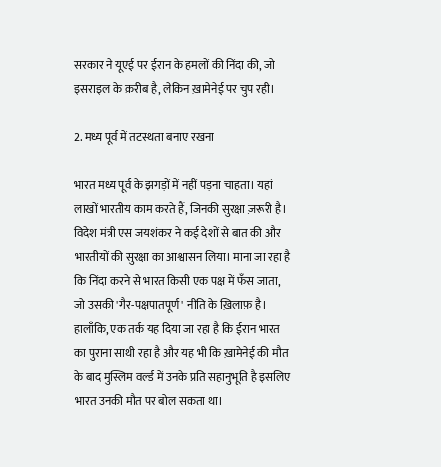सरकार ने यूएई पर ईरान के हमलों की निंदा की, जो इसराइल के क़रीब है, लेकिन ख़ामेनेई पर चुप रही।

2. मध्य पूर्व में तटस्थता बनाए रखना

भारत मध्य पूर्व के झगड़ों में नहीं पड़ना चाहता। यहां लाखों भारतीय काम करते हैं, जिनकी सुरक्षा ज़रूरी है। विदेश मंत्री एस जयशंकर ने कई देशों से बात की और भारतीयों की सुरक्षा का आश्वासन लिया। माना जा रहा है कि निंदा करने से भारत किसी एक पक्ष में फँस जाता, जो उसकी 'गैर-पक्षपातपूर्ण' नीति के ख़िलाफ़ है। हालाँकि, एक तर्क यह दिया जा रहा है कि ईरान भारत का पुराना साथी रहा है और यह भी कि ख़ामेनेई की मौत के बाद मुस्लिम वर्ल्ड में उनके प्रति सहानुभूति है इसलिए भारत उनकी मौत पर बोल सकता था।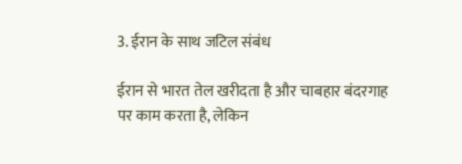3. ईरान के साथ जटिल संबंध

ईरान से भारत तेल खरीदता है और चाबहार बंदरगाह पर काम करता है, लेकिन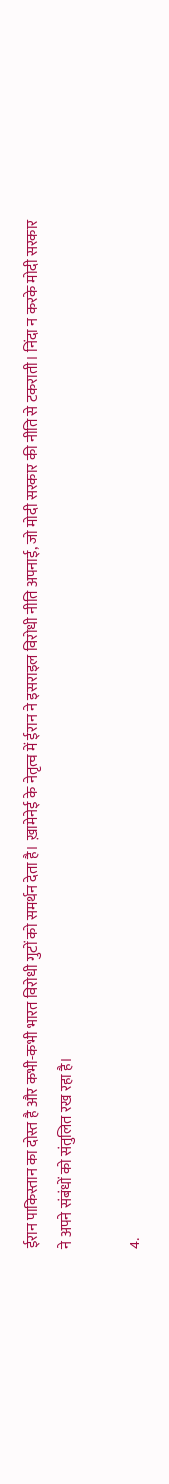ईरान पाकिस्तान का दोस्त है और कभी-कभी भारत विरोधी गुटों को समर्थन देता है। ख़ामेनेई के नेतृत्व में ईरान ने इसराइल विरोधी नीति अपनाई, जो मोदी सरकार की नीति से टकराती। निंदा न करके मोदी सरकार ने अपने संबंधों को संतुलित रख रहा है।

4.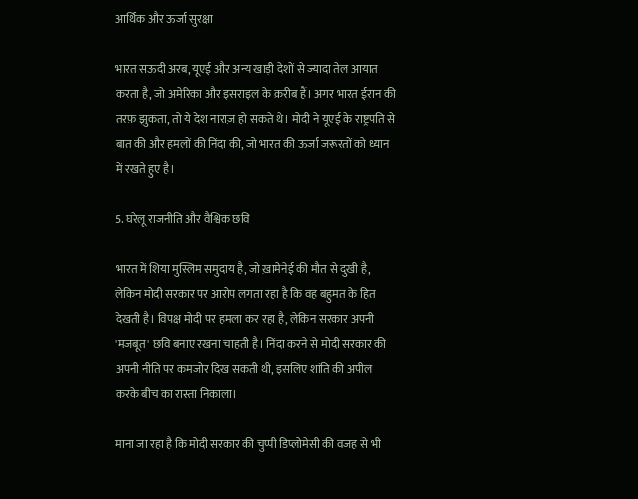आर्थिक और ऊर्जा सुरक्षा

भारत सऊदी अरब, यूएई और अन्य खाड़ी देशों से ज्यादा तेल आयात करता है, जो अमेरिका और इसराइल के क़रीब हैं। अगर भारत ईरान की तरफ़ झुकता, तो ये देश नाराज़ हो सकते थे। मोदी ने यूएई के राष्ट्रपति से बात की और हमलों की निंदा की, जो भारत की ऊर्जा जरूरतों को ध्यान में रखते हुए है।

5. घरेलू राजनीति और वैश्विक छवि

भारत में शिया मुस्लिम समुदाय है, जो ख़ामेनेई की मौत से दुखी है, लेकिन मोदी सरकार पर आरोप लगता रहा है कि वह बहुमत के हित देखती है। विपक्ष मोदी पर हमला कर रहा है, लेकिन सरकार अपनी 'मजबूत' छवि बनाए रखना चाहती है। निंदा करने से मोदी सरकार की अपनी नीति पर कमजोर दिख सकती थी, इसलिए शांति की अपील करके बीच का रास्ता निकाला।

माना जा रहा है कि मोदी सरकार की चुप्पी डिप्लोमेसी की वजह से भी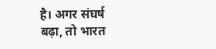है। अगर संघर्ष बढ़ा, तो भारत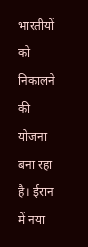भारतीयों को निकालने की योजना बना रहा है। ईरान में नया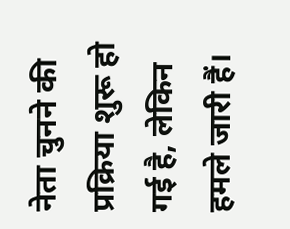नेता चुनने की प्रक्रिया शुरू हो गई है, लेकिन हमले जारी हैं।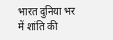भारत दुनिया भर में शांति की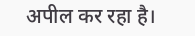अपील कर रहा है।